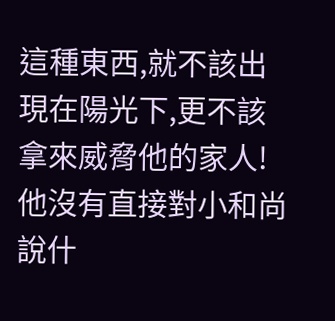這種東西,就不該出現在陽光下,更不該拿來威脅他的家人!
他沒有直接對小和尚說什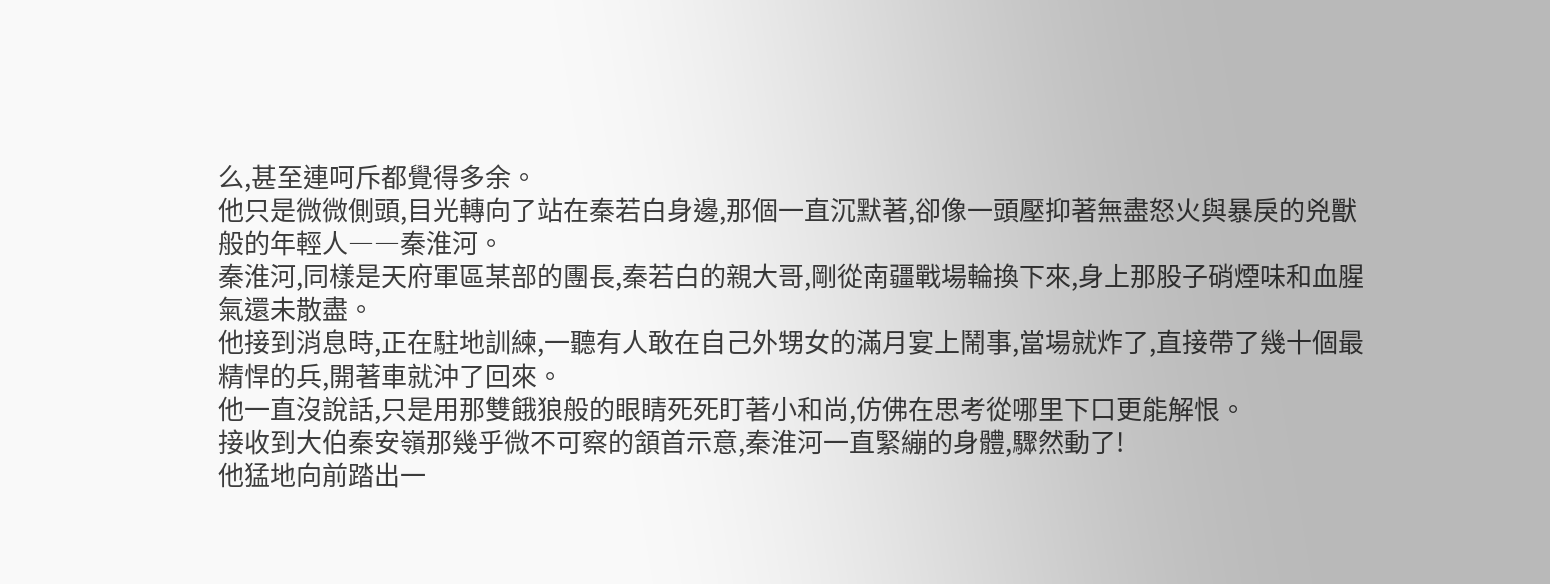么,甚至連呵斥都覺得多余。
他只是微微側頭,目光轉向了站在秦若白身邊,那個一直沉默著,卻像一頭壓抑著無盡怒火與暴戾的兇獸般的年輕人――秦淮河。
秦淮河,同樣是天府軍區某部的團長,秦若白的親大哥,剛從南疆戰場輪換下來,身上那股子硝煙味和血腥氣還未散盡。
他接到消息時,正在駐地訓練,一聽有人敢在自己外甥女的滿月宴上鬧事,當場就炸了,直接帶了幾十個最精悍的兵,開著車就沖了回來。
他一直沒說話,只是用那雙餓狼般的眼睛死死盯著小和尚,仿佛在思考從哪里下口更能解恨。
接收到大伯秦安嶺那幾乎微不可察的頷首示意,秦淮河一直緊繃的身體,驟然動了!
他猛地向前踏出一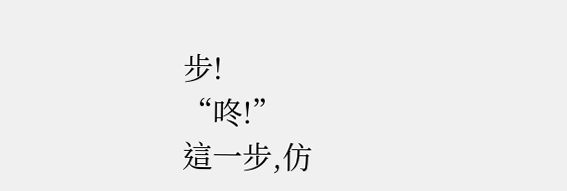步!
“咚!”
這一步,仿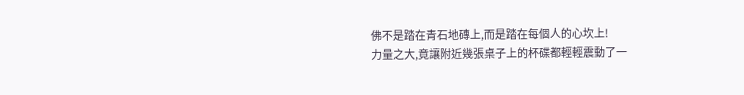佛不是踏在青石地磚上,而是踏在每個人的心坎上!
力量之大,竟讓附近幾張桌子上的杯碟都輕輕震動了一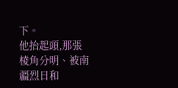下。
他抬起頭,那張棱角分明、被南疆烈日和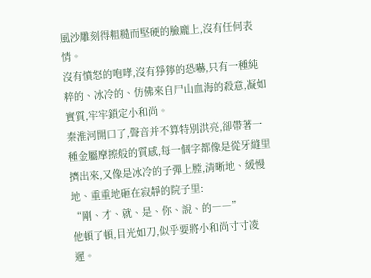風沙雕刻得粗糙而堅硬的臉龐上,沒有任何表情。
沒有憤怒的咆哮,沒有猙獰的恐嚇,只有一種純粹的、冰冷的、仿佛來自尸山血海的殺意,凝如實質,牢牢鎖定小和尚。
秦淮河開口了,聲音并不算特別洪亮,卻帶著一種金屬摩擦般的質感,每一個字都像是從牙縫里擠出來,又像是冰冷的子彈上膛,清晰地、緩慢地、重重地砸在寂靜的院子里:
“剛、才、就、是、你、說、的――”
他頓了頓,目光如刀,似乎要將小和尚寸寸凌遲。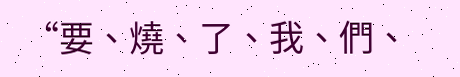“要、燒、了、我、們、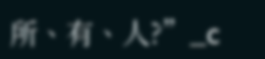所、有、人?”_c